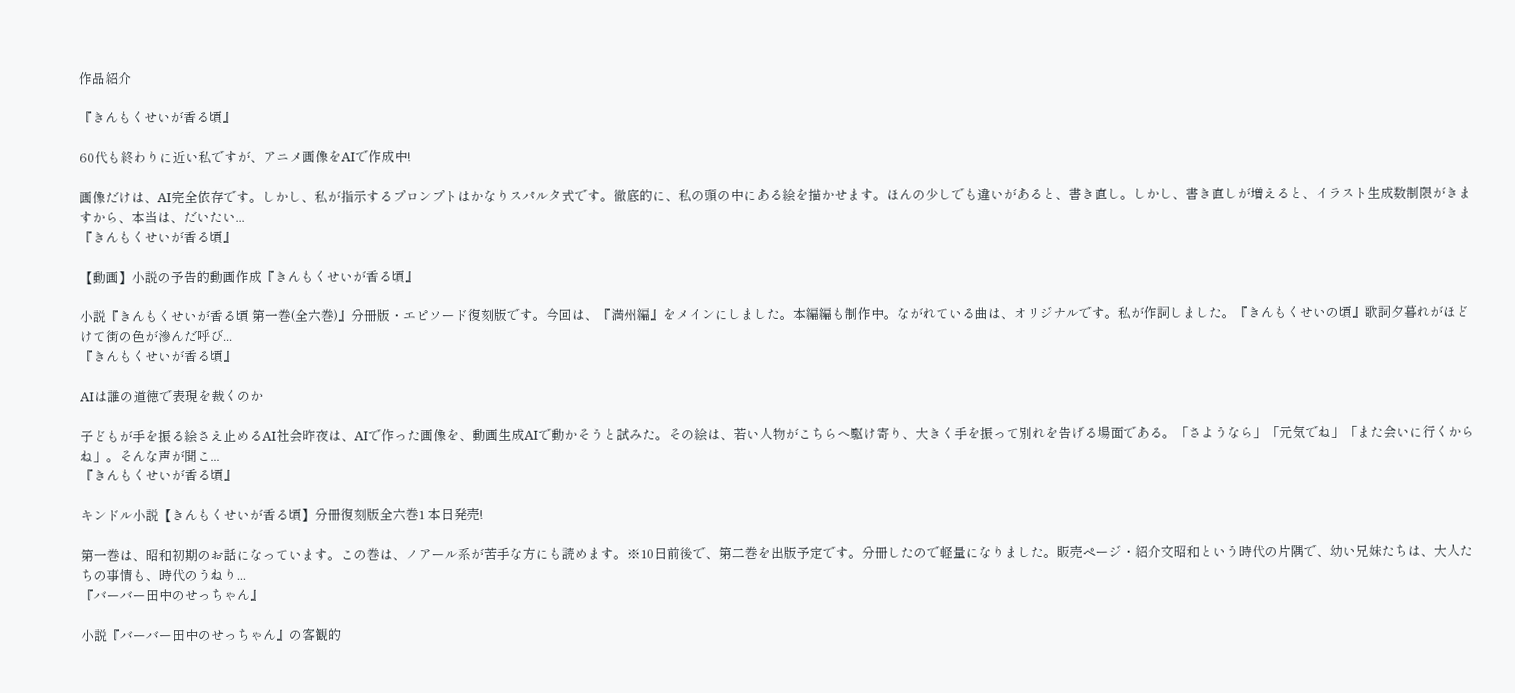作品紹介

『きんもくせいが香る頃』

60代も終わりに近い私ですが、アニメ画像をAIで作成中!

画像だけは、AI完全依存です。しかし、私が指示するプロンプトはかなりスパルタ式です。徹底的に、私の頭の中にある絵を描かせます。ほんの少しでも違いがあると、書き直し。しかし、書き直しが増えると、イラスト生成数制限がきますから、本当は、だいたい...
『きんもくせいが香る頃』

【動画】小説の予告的動画作成『きんもくせいが香る頃』

小説『きんもくせいが香る頃 第一巻(全六巻)』分冊版・エピソード復刻版です。今回は、『満州編』をメインにしました。本編編も制作中。ながれている曲は、オリジナルです。私が作詞しました。『きんもくせいの頃』歌詞夕暮れがほどけて街の色が滲んだ呼び...
『きんもくせいが香る頃』

AIは誰の道徳で表現を裁くのか

子どもが手を振る絵さえ止めるAI社会昨夜は、AIで作った画像を、動画生成AIで動かそうと試みた。その絵は、若い人物がこちらへ駆け寄り、大きく手を振って別れを告げる場面である。「さようなら」「元気でね」「また会いに行くからね」。そんな声が聞こ...
『きんもくせいが香る頃』

キンドル小説【きんもくせいが香る頃】分冊復刻版全六巻1 本日発売!

第一巻は、昭和初期のお話になっています。この巻は、ノアール系が苦手な方にも読めます。※10日前後で、第二巻を出版予定です。分冊したので軽量になりました。販売ページ・紹介文昭和という時代の片隅で、幼い兄妹たちは、大人たちの事情も、時代のうねり...
『バーバー田中のせっちゃん』

小説『バーバー田中のせっちゃん』の客観的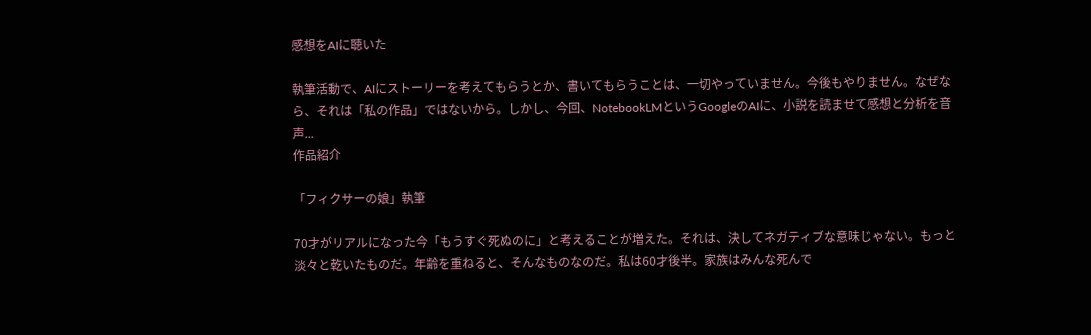感想をAIに聴いた

執筆活動で、AIにストーリーを考えてもらうとか、書いてもらうことは、一切やっていません。今後もやりません。なぜなら、それは「私の作品」ではないから。しかし、今回、NotebookLMというGoogleのAIに、小説を読ませて感想と分析を音声...
作品紹介

「フィクサーの娘」執筆

70才がリアルになった今「もうすぐ死ぬのに」と考えることが増えた。それは、決してネガティブな意味じゃない。もっと淡々と乾いたものだ。年齢を重ねると、そんなものなのだ。私は60才後半。家族はみんな死んで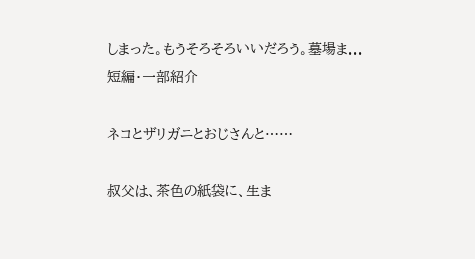しまった。もうそろそろいいだろう。墓場ま...
短編・一部紹介

ネコとザリガニとおじさんと……

叔父は、茶色の紙袋に、生ま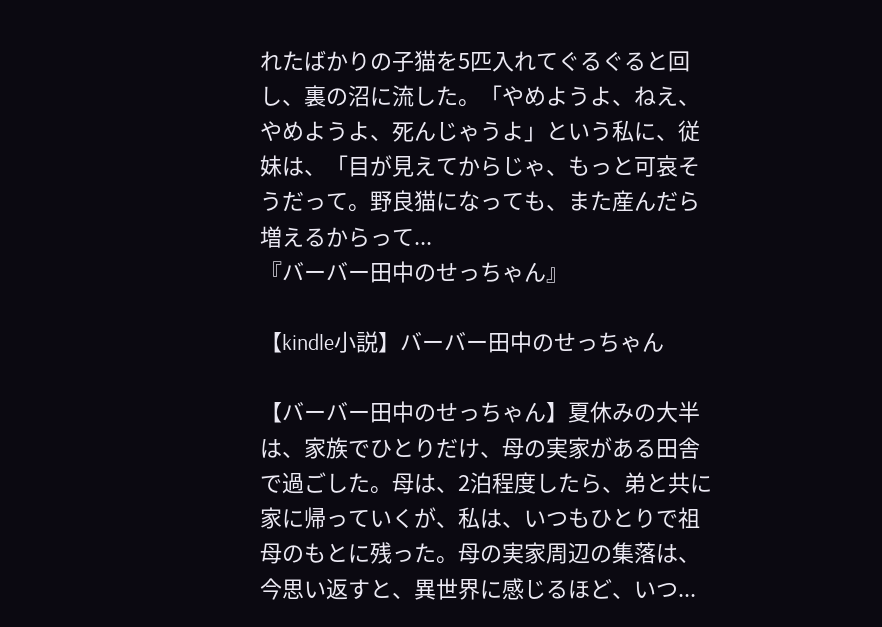れたばかりの子猫を5匹入れてぐるぐると回し、裏の沼に流した。「やめようよ、ねえ、やめようよ、死んじゃうよ」という私に、従妹は、「目が見えてからじゃ、もっと可哀そうだって。野良猫になっても、また産んだら増えるからって...
『バーバー田中のせっちゃん』

【kindle小説】バーバー田中のせっちゃん

【バーバー田中のせっちゃん】夏休みの大半は、家族でひとりだけ、母の実家がある田舎で過ごした。母は、2泊程度したら、弟と共に家に帰っていくが、私は、いつもひとりで祖母のもとに残った。母の実家周辺の集落は、今思い返すと、異世界に感じるほど、いつ...